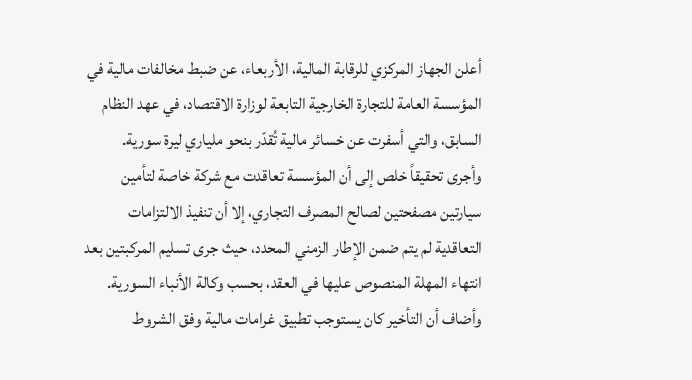أعلن الجهاز المركزي للرقابة المالية، الأربعاء، عن ضبط مخالفات مالية في المؤسسة العامة للتجارة الخارجية التابعة لوزارة الاقتصاد، في عهد النظام السابق، والتي أسفرت عن خسائر مالية تُقدّر بنحو ملياري ليرة سورية.
وأجرى تحقيقاً خلص إلى أن المؤسسة تعاقدت مع شركة خاصة لتأمين سيارتين مصفحتين لصالح المصرف التجاري، إلا أن تنفيذ الالتزامات التعاقدية لم يتم ضمن الإطار الزمني المحدد، حيث جرى تسليم المركبتين بعد انتهاء المهلة المنصوص عليها في العقد، بحسب وكالة الأنباء السورية.
وأضاف أن التأخير كان يستوجب تطبيق غرامات مالية وفق الشروط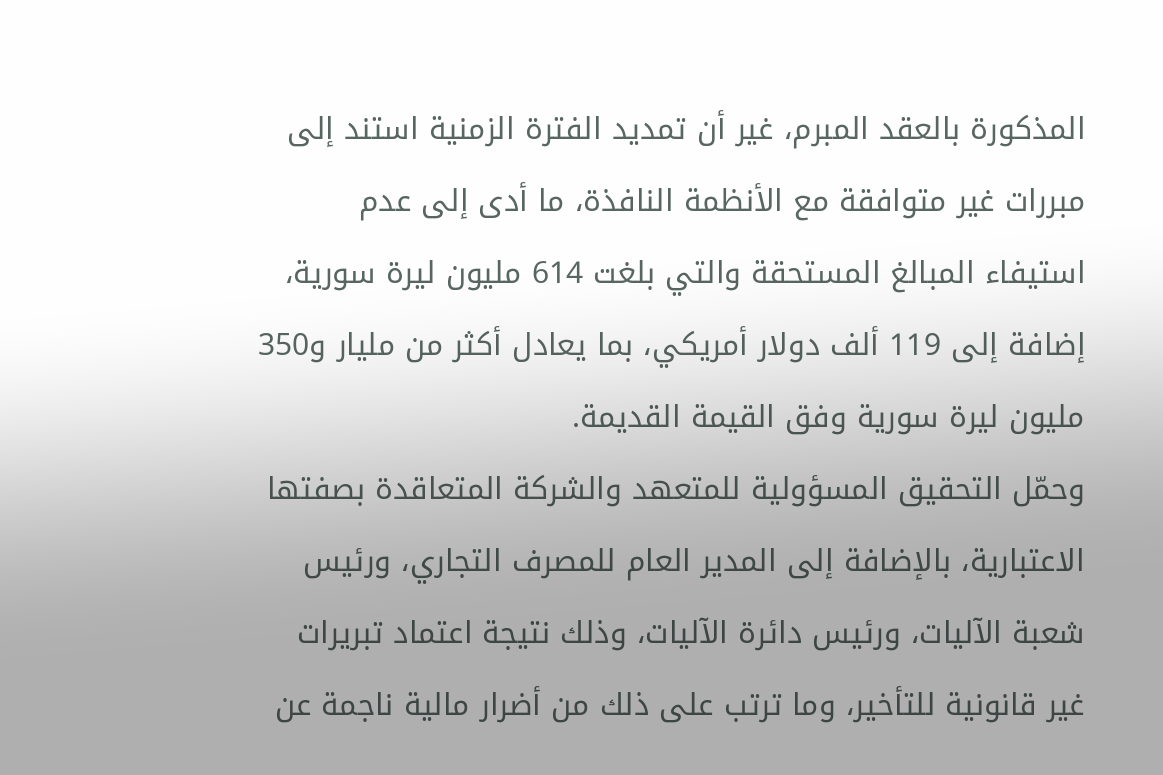المذكورة بالعقد المبرم، غير أن تمديد الفترة الزمنية استند إلى مبررات غير متوافقة مع الأنظمة النافذة، ما أدى إلى عدم استيفاء المبالغ المستحقة والتي بلغت 614 مليون ليرة سورية، إضافة إلى 119 ألف دولار أمريكي، بما يعادل أكثر من مليار و350 مليون ليرة سورية وفق القيمة القديمة.
وحمّل التحقيق المسؤولية للمتعهد والشركة المتعاقدة بصفتها الاعتبارية، بالإضافة إلى المدير العام للمصرف التجاري، ورئيس شعبة الآليات، ورئيس دائرة الآليات، وذلك نتيجة اعتماد تبريرات غير قانونية للتأخير، وما ترتب على ذلك من أضرار مالية ناجمة عن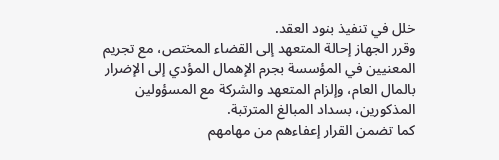خلل في تنفيذ بنود العقد.
وقرر الجهاز إحالة المتعهد إلى القضاء المختص، مع تجريم المعنيين في المؤسسة بجرم الإهمال المؤدي إلى الإضرار بالمال العام، وإلزام المتعهد والشركة مع المسؤولين المذكورين، بسداد المبالغ المترتبة.
كما تضمن القرار إعفاءهم من مهامهم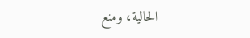الحالية، ومنع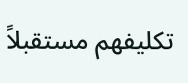تكليفهم مستقبلاً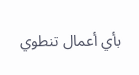بأي أعمال تنطوي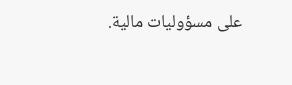على مسؤوليات مالية.